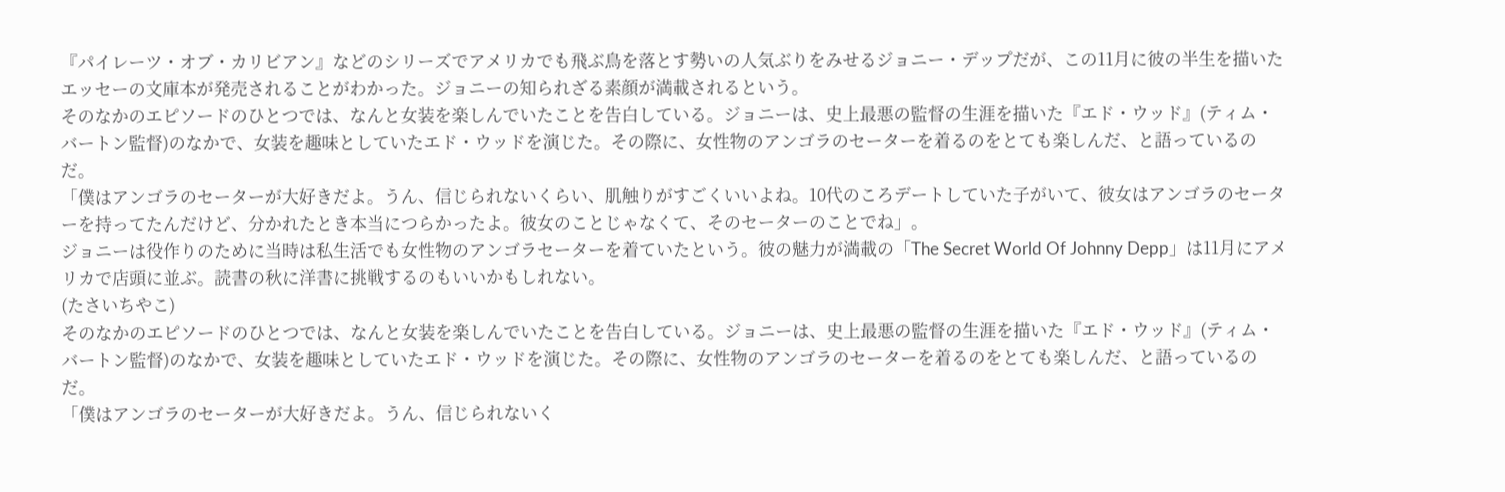『パイレーツ・オブ・カリビアン』などのシリーズでアメリカでも飛ぶ鳥を落とす勢いの人気ぶりをみせるジョニー・デップだが、この11月に彼の半生を描いたエッセーの文庫本が発売されることがわかった。ジョニーの知られざる素顔が満載されるという。
そのなかのエピソードのひとつでは、なんと女装を楽しんでいたことを告白している。ジョニーは、史上最悪の監督の生涯を描いた『エド・ウッド』(ティム・バートン監督)のなかで、女装を趣味としていたエド・ウッドを演じた。その際に、女性物のアンゴラのセーターを着るのをとても楽しんだ、と語っているのだ。
「僕はアンゴラのセーターが大好きだよ。うん、信じられないくらい、肌触りがすごくいいよね。10代のころデートしていた子がいて、彼女はアンゴラのセーターを持ってたんだけど、分かれたとき本当につらかったよ。彼女のことじゃなくて、そのセーターのことでね」。
ジョニーは役作りのために当時は私生活でも女性物のアンゴラセーターを着ていたという。彼の魅力が満載の「The Secret World Of Johnny Depp」は11月にアメリカで店頭に並ぶ。読書の秋に洋書に挑戦するのもいいかもしれない。
(たさいちやこ)
そのなかのエピソードのひとつでは、なんと女装を楽しんでいたことを告白している。ジョニーは、史上最悪の監督の生涯を描いた『エド・ウッド』(ティム・バートン監督)のなかで、女装を趣味としていたエド・ウッドを演じた。その際に、女性物のアンゴラのセーターを着るのをとても楽しんだ、と語っているのだ。
「僕はアンゴラのセーターが大好きだよ。うん、信じられないく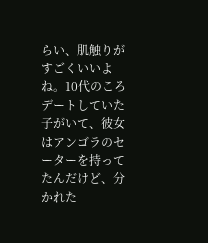らい、肌触りがすごくいいよね。10代のころデートしていた子がいて、彼女はアンゴラのセーターを持ってたんだけど、分かれた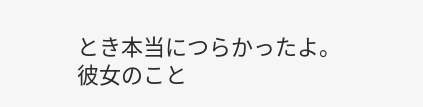とき本当につらかったよ。彼女のこと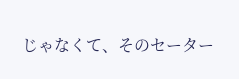じゃなくて、そのセーター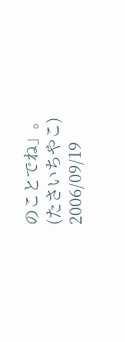のことでね」。
(たさいちやこ)
2006/09/19